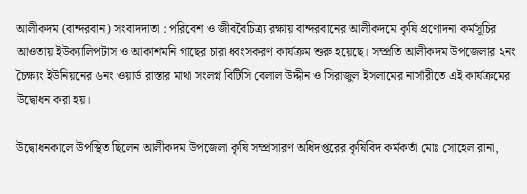আলীকদম (বান্দরবান) সংবাদদাতা : পরিবেশ ও জীববৈচিত্র্য রক্ষায় বান্দরবানের আলীকদমে কৃষি প্রণোদনা কর্মসূচির আওতায় ইউক্যালিপটাস ও আকাশমনি গাছের চারা ধ্বংসকরণ কার্যক্রম শুরু হয়েছে। সম্প্রতি আলীকদম উপজেলার ২নং চৈক্ষ্যং ইউনিয়নের ৬নং ওয়ার্ড রাস্তার মাথা সংলগ্ন বিটিসি বেলাল উদ্দীন ও সিরাজুল ইসলামের নার্সারীতে এই কার্যক্রমের উদ্বোধন করা হয়।

উদ্বোধনকালে উপস্থিত ছিলেন আলীকদম উপজেলা কৃষি সম্প্রসারণ অধিদপ্তরের কৃষিবিদ কর্মকর্তা মোঃ সোহেল রানা,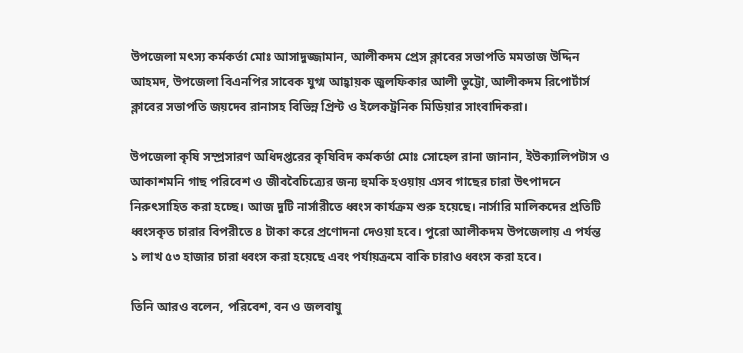উপজেলা মৎস্য কর্মকর্তা মোঃ আসাদুজ্জামান, আলীকদম প্রেস ক্লাবের সভাপতি মমতাজ উদ্দিন আহমদ, উপজেলা বিএনপির সাবেক যুগ্ম আহ্বায়ক জুলফিকার আলী ভুট্টো, আলীকদম রিপোর্টার্স ক্লাবের সভাপতি জয়দেব রানাসহ বিভিন্ন প্রিন্ট ও ইলেকট্রনিক মিডিয়ার সাংবাদিকরা।

উপজেলা কৃষি সম্প্রসারণ অধিদপ্তরের কৃষিবিদ কর্মকর্তা মোঃ সোহেল রানা জানান, ইউক্যালিপটাস ও আকাশমনি গাছ পরিবেশ ও জীববৈচিত্র্যের জন্য হুমকি হওয়ায় এসব গাছের চারা উৎপাদনে নিরুৎসাহিত করা হচ্ছে। আজ দুটি নার্সারীতে ধ্বংস কার্যক্রম শুরু হয়েছে। নার্সারি মালিকদের প্রতিটি ধ্বংসকৃত চারার বিপরীতে ৪ টাকা করে প্রণোদনা দেওয়া হবে। পুরো আলীকদম উপজেলায় এ পর্যন্ত ১ লাখ ৫৩ হাজার চারা ধ্বংস করা হয়েছে এবং পর্যায়ক্রমে বাকি চারাও ধ্বংস করা হবে।

তিনি আরও বলেন, পরিবেশ, বন ও জলবায়ু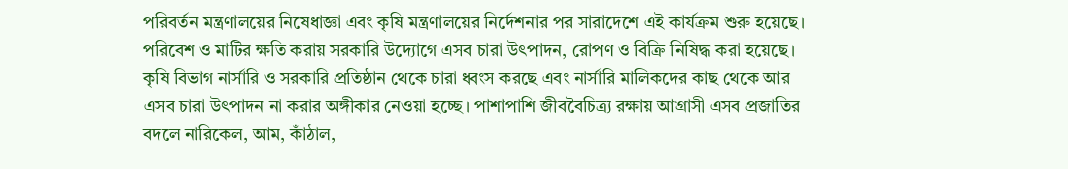পরিবর্তন মন্ত্রণালয়ের নিষেধাজ্ঞা এবং কৃষি মন্ত্রণালয়ের নির্দেশনার পর সারাদেশে এই কার্যক্রম শুরু হয়েছে। পরিবেশ ও মাটির ক্ষতি করায় সরকারি উদ্যোগে এসব চারা উৎপাদন, রোপণ ও বিক্রি নিষিদ্ধ করা হয়েছে। কৃষি বিভাগ নার্সারি ও সরকারি প্রতিষ্ঠান থেকে চারা ধ্বংস করছে এবং নার্সারি মালিকদের কাছ থেকে আর এসব চারা উৎপাদন না করার অঙ্গীকার নেওয়া হচ্ছে। পাশাপাশি জীববৈচিত্র্য রক্ষায় আগ্রাসী এসব প্রজাতির বদলে নারিকেল, আম, কাঁঠাল,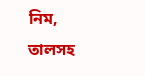নিম, তালসহ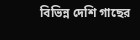বিভিন্ন দেশি গাছের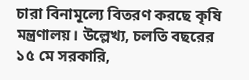চারা বিনামূল্যে বিতরণ করছে কৃষি মন্ত্রণালয়। উল্লেখ্য, চলতি বছরের ১৫ মে সরকারি,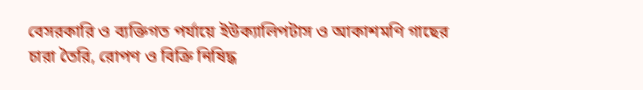বেসরকারি ও ব্যক্তিগত পর্যায়ে ইউক্যালিপটাস ও আকাশমণি গাছের চারা তৈরি, রোপণ ও বিক্রি নিষিদ্ধ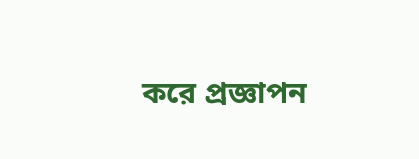করে প্রজ্ঞাপন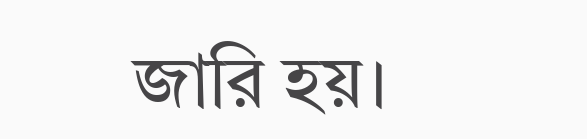জারি হয়।